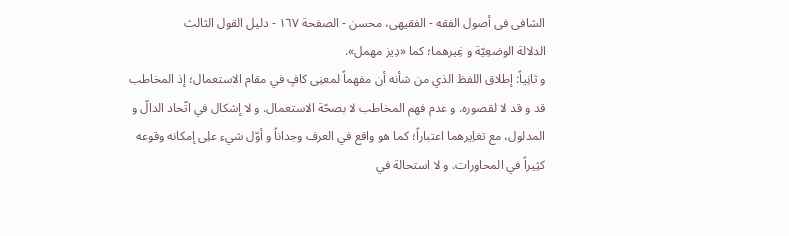الشافی فی أصول الفقه - الفقیهی، محسن - الصفحة ١٦٧ - دلیل القول الثالث
الدلالة الوضعِیّة و غِیرهما؛ کما «دِیز مهمل».
و ثانِیاً: إطلاق اللفظ الذي من شأنه أن مفهماً لمعنِی کافٍ في مقام الاستعمال؛ إذ المخاطب قد و قد لا لقصوره. و عدم فهم المخاطب لا بصحّة الاستعمال. و لا إشکال في اتّحاد الدالّ و المدلول، مع تغاِیرهما اعتباراً؛ کما هو واقع في العرف وجداناً و أوّل شيء علِی إمکانه وقوعه کثِیراً في المحاورات. و لا استحالة في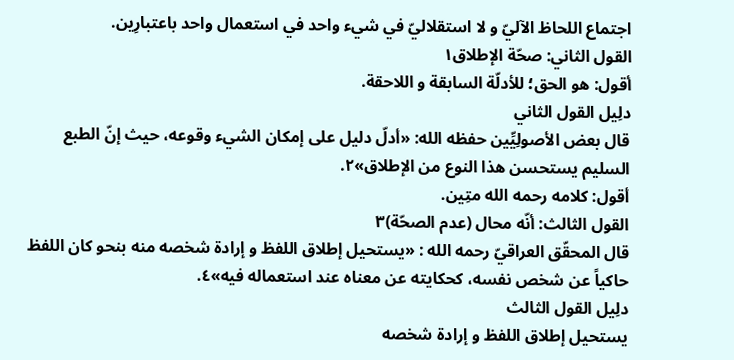اجتماع اللحاظ الآليّ و لا استقلاليّ في شيء واحد في استعمال واحد باعتبارِین.
القول الثاني: صحّة الإطلاق١
أقول: هو الحق؛ للأدلّة السابقة و اللاحقة.
دلِیل القول الثاني
قال بعض الأصولِیِّین حفظه الله: «أدلّ دليل على إمكان الشيء وقوعه، حيث إنّ الطبع السليم يستحسن هذا النوع من الإطلاق»٢.
أقول: کلامه رحمه الله متِین.
القول الثالث: أنّه محال (عدم الصحّة)٣
قال المحقّق العراقيّ رحمه الله : «يستحيل إطلاق اللفظ و إرادة شخصه منه بنحو كان اللفظ حاكياً عن شخص نفسه، كحكايته عن معناه عند استعماله فيه»٤.
دلِیل القول الثالث
يستحيل إطلاق اللفظ و إرادة شخصه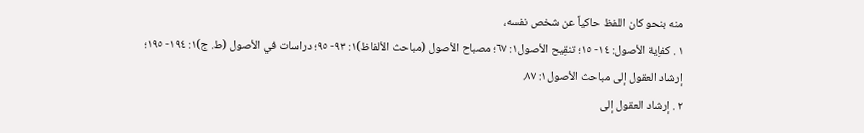منه بنحو كان اللفظ حاكياً عن شخص نفسه،
١ . کفاِیة الأصول: ١٤- ١٥؛ تنقِیح الأصول١: ٦٧؛ مصباح الأصول (مباحث الألفاظ)١: ٩٣- ٩٥؛ دراسات في الأصول (ط. ج)١: ١٩٤- ١٩٥؛ إرشاد العقول إلى مباحث الأصول١: ٨٧.
٢ . إرشاد العقول إلى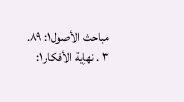مباحث الأصول١: ٨٩.
٣ . نهاِیة الأفکار١: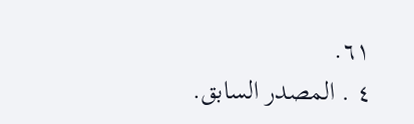٦١.
٤ . المصدر السابق.